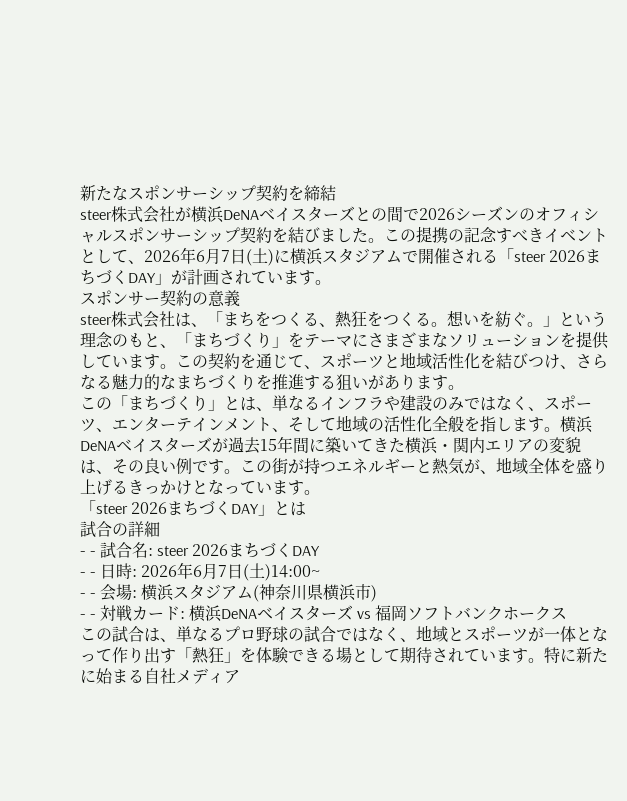新たなスポンサーシップ契約を締結
steer株式会社が横浜DeNAベイスターズとの間で2026シーズンのオフィシャルスポンサーシップ契約を結びました。この提携の記念すべきイベントとして、2026年6月7日(土)に横浜スタジアムで開催される「steer 2026まちづくDAY」が計画されています。
スポンサー契約の意義
steer株式会社は、「まちをつくる、熱狂をつくる。想いを紡ぐ。」という理念のもと、「まちづくり」をテーマにさまざまなソリューションを提供しています。この契約を通じて、スポーツと地域活性化を結びつけ、さらなる魅力的なまちづくりを推進する狙いがあります。
この「まちづくり」とは、単なるインフラや建設のみではなく、スポーツ、エンターテインメント、そして地域の活性化全般を指します。横浜DeNAベイスターズが過去15年間に築いてきた横浜・関内エリアの変貌は、その良い例です。この街が持つエネルギーと熱気が、地域全体を盛り上げるきっかけとなっています。
「steer 2026まちづくDAY」とは
試合の詳細
- - 試合名: steer 2026まちづくDAY
- - 日時: 2026年6月7日(土)14:00~
- - 会場: 横浜スタジアム(神奈川県横浜市)
- - 対戦カード: 横浜DeNAベイスターズ vs 福岡ソフトバンクホークス
この試合は、単なるプロ野球の試合ではなく、地域とスポーツが一体となって作り出す「熱狂」を体験できる場として期待されています。特に新たに始まる自社メディア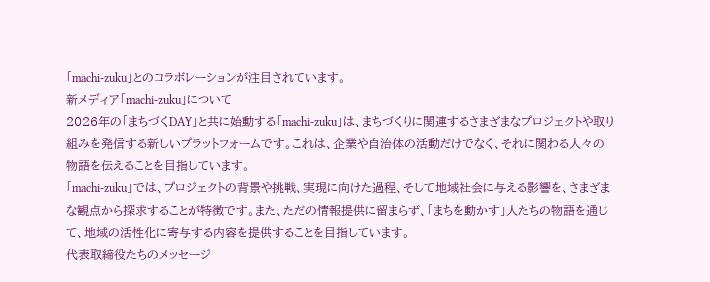「machi-zuku」とのコラボレーションが注目されています。
新メディア「machi-zuku」について
2026年の「まちづくDAY」と共に始動する「machi-zuku」は、まちづくりに関連するさまざまなプロジェクトや取り組みを発信する新しいプラットフォームです。これは、企業や自治体の活動だけでなく、それに関わる人々の物語を伝えることを目指しています。
「machi-zuku」では、プロジェクトの背景や挑戦、実現に向けた過程、そして地域社会に与える影響を、さまざまな観点から探求することが特徴です。また、ただの情報提供に留まらず、「まちを動かす」人たちの物語を通じて、地域の活性化に寄与する内容を提供することを目指しています。
代表取締役たちのメッセージ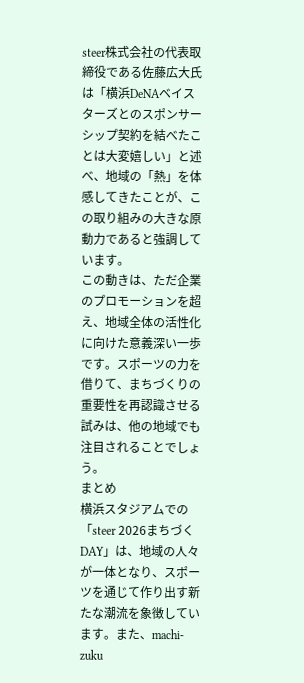steer株式会社の代表取締役である佐藤広大氏は「横浜DeNAベイスターズとのスポンサーシップ契約を結べたことは大変嬉しい」と述べ、地域の「熱」を体感してきたことが、この取り組みの大きな原動力であると強調しています。
この動きは、ただ企業のプロモーションを超え、地域全体の活性化に向けた意義深い一歩です。スポーツの力を借りて、まちづくりの重要性を再認識させる試みは、他の地域でも注目されることでしょう。
まとめ
横浜スタジアムでの「steer 2026まちづくDAY」は、地域の人々が一体となり、スポーツを通じて作り出す新たな潮流を象徴しています。また、machi-zuku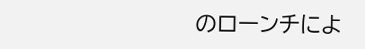のローンチによ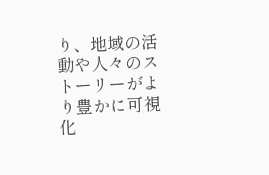り、地域の活動や人々のストーリーがより豊かに可視化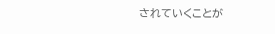されていくことが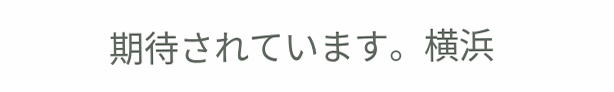期待されています。横浜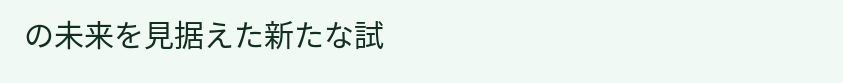の未来を見据えた新たな試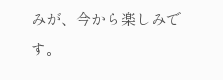みが、今から楽しみです。